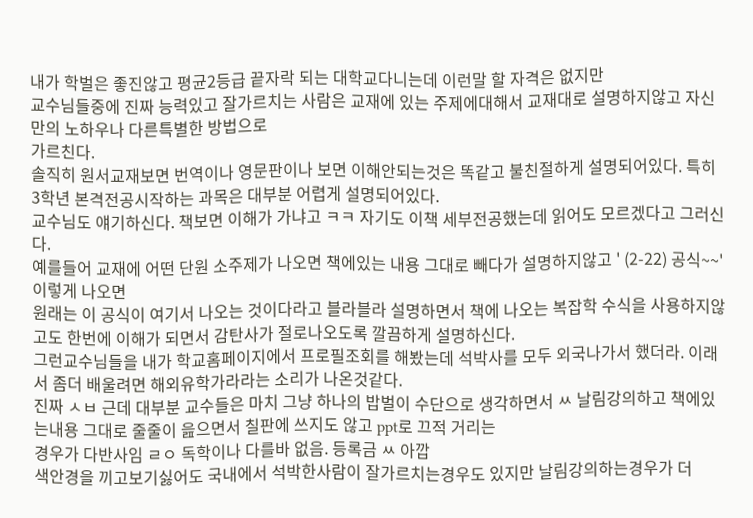내가 학벌은 좋진않고 평균2등급 끝자락 되는 대학교다니는데 이런말 할 자격은 없지만
교수님들중에 진짜 능력있고 잘가르치는 사람은 교재에 있는 주제에대해서 교재대로 설명하지않고 자신만의 노하우나 다른특별한 방법으로
가르친다.
솔직히 원서교재보면 번역이나 영문판이나 보면 이해안되는것은 똑같고 불친절하게 설명되어있다. 특히 3학년 본격전공시작하는 과목은 대부분 어렵게 설명되어있다.
교수님도 얘기하신다. 책보면 이해가 가냐고 ㅋㅋ 자기도 이책 세부전공했는데 읽어도 모르겠다고 그러신다.
예를들어 교재에 어떤 단원 소주제가 나오면 책에있는 내용 그대로 빼다가 설명하지않고 ' (2-22) 공식~~' 이렇게 나오면
원래는 이 공식이 여기서 나오는 것이다라고 블라블라 설명하면서 책에 나오는 복잡학 수식을 사용하지않고도 한번에 이해가 되면서 감탄사가 절로나오도록 깔끔하게 설명하신다.
그런교수님들을 내가 학교홈페이지에서 프로필조회를 해봤는데 석박사를 모두 외국나가서 했더라. 이래서 좀더 배울려면 해외유학가라라는 소리가 나온것같다.
진짜 ㅅㅂ 근데 대부분 교수들은 마치 그냥 하나의 밥벌이 수단으로 생각하면서 ㅆ 날림강의하고 책에있는내용 그대로 줄줄이 읊으면서 칠판에 쓰지도 않고 ppt로 끄적 거리는
경우가 다반사임 ㄹㅇ 독학이나 다를바 없음. 등록금 ㅆ 아깝
색안경을 끼고보기싫어도 국내에서 석박한사람이 잘가르치는경우도 있지만 날림강의하는경우가 더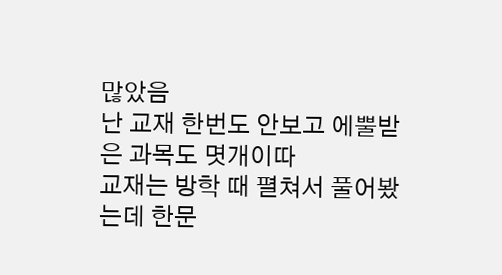많았음
난 교재 한번도 안보고 에뿔받은 과목도 몃개이따
교재는 방학 때 펼쳐서 풀어봤는데 한문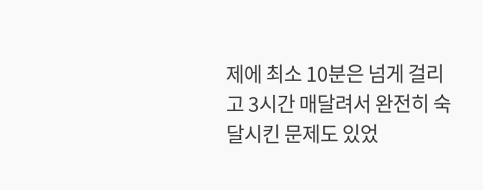제에 최소 10분은 넘게 걸리고 3시간 매달려서 완전히 숙달시킨 문제도 있었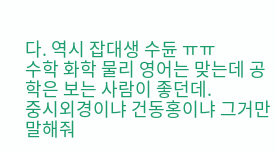다. 역시 잡대생 수듄 ㅠㅠ
수학 화학 물리 영어는 맞는데 공학은 보는 사람이 좋던데.
중시외경이냐 건동홍이냐 그거만 말해줘